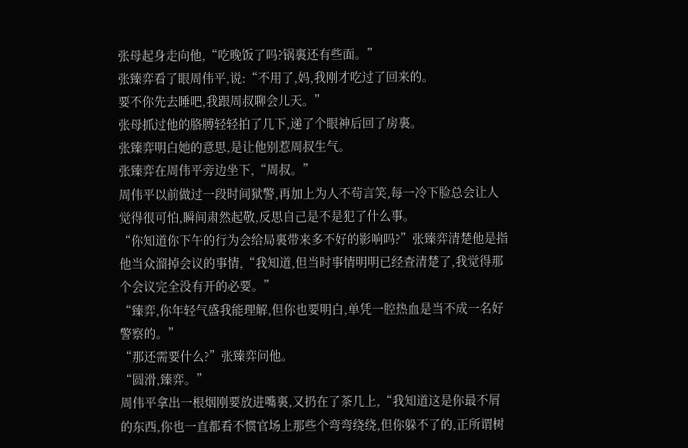张母起身走向他,“吃晚饭了吗?锅裏还有些面。”
张臻弈看了眼周伟平,说:“不用了,妈,我刚才吃过了回来的。
要不你先去睡吧,我跟周叔聊会儿天。”
张母抓过他的胳膊轻轻拍了几下,递了个眼神后回了房裏。
张臻弈明白她的意思,是让他别惹周叔生气。
张臻弈在周伟平旁边坐下,“周叔。”
周伟平以前做过一段时间狱警,再加上为人不茍言笑,每一冷下脸总会让人觉得很可怕,瞬间肃然起敬,反思自己是不是犯了什么事。
“你知道你下午的行为会给局裏带来多不好的影响吗?”张臻弈清楚他是指他当众溜掉会议的事情,“我知道,但当时事情明明已经查清楚了,我觉得那个会议完全没有开的必要。”
“臻弈,你年轻气盛我能理解,但你也要明白,单凭一腔热血是当不成一名好警察的。”
“那还需要什么?”张臻弈问他。
“圆滑,臻弈。”
周伟平拿出一根烟刚要放进嘴裏,又扔在了茶几上,“我知道这是你最不屑的东西,你也一直都看不惯官场上那些个弯弯绕绕,但你躲不了的,正所谓树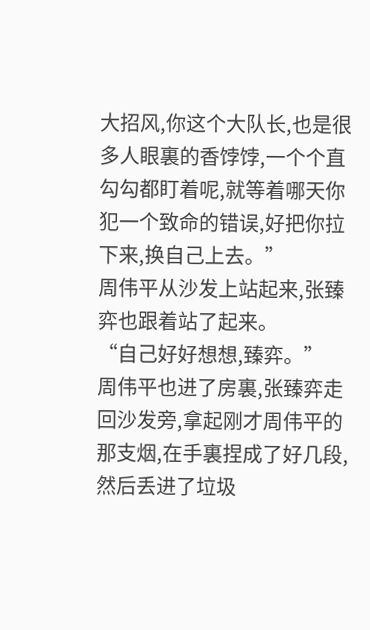大招风,你这个大队长,也是很多人眼裏的香饽饽,一个个直勾勾都盯着呢,就等着哪天你犯一个致命的错误,好把你拉下来,换自己上去。”
周伟平从沙发上站起来,张臻弈也跟着站了起来。
“自己好好想想,臻弈。”
周伟平也进了房裏,张臻弈走回沙发旁,拿起刚才周伟平的那支烟,在手裏捏成了好几段,然后丢进了垃圾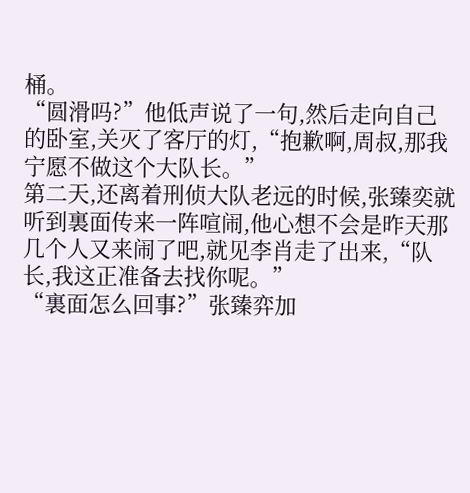桶。
“圆滑吗?”他低声说了一句,然后走向自己的卧室,关灭了客厅的灯,“抱歉啊,周叔,那我宁愿不做这个大队长。”
第二天,还离着刑侦大队老远的时候,张臻奕就听到裏面传来一阵喧闹,他心想不会是昨天那几个人又来闹了吧,就见李肖走了出来,“队长,我这正准备去找你呢。”
“裏面怎么回事?”张臻弈加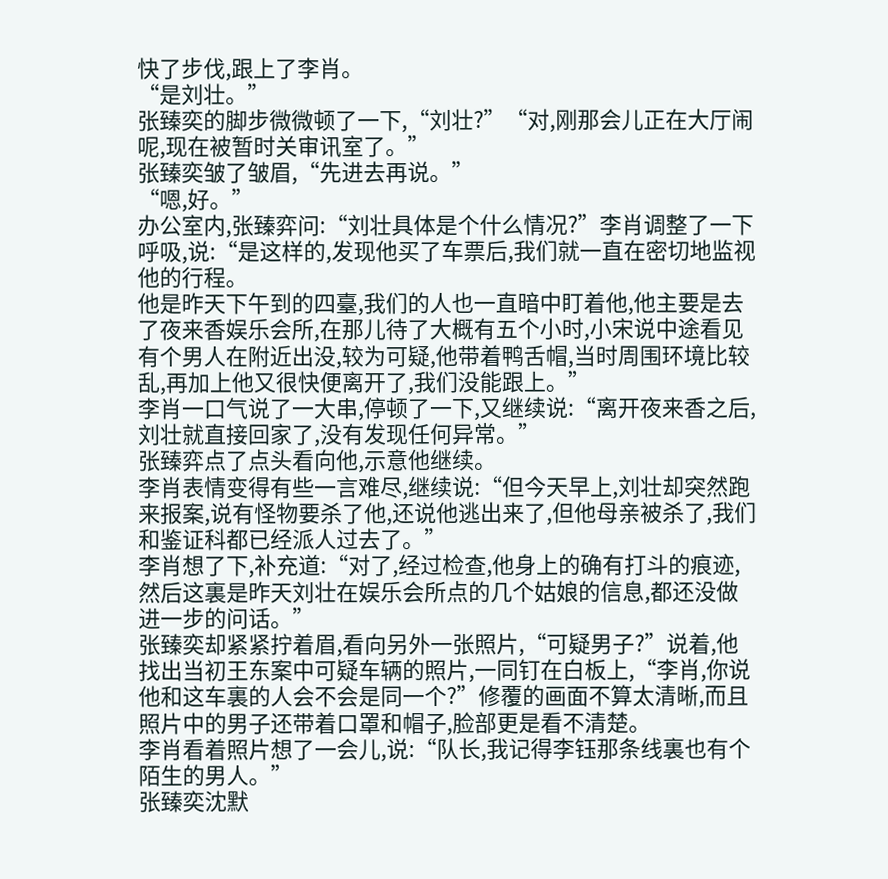快了步伐,跟上了李肖。
“是刘壮。”
张臻奕的脚步微微顿了一下,“刘壮?”“对,刚那会儿正在大厅闹呢,现在被暂时关审讯室了。”
张臻奕皱了皱眉,“先进去再说。”
“嗯,好。”
办公室内,张臻弈问:“刘壮具体是个什么情况?”李肖调整了一下呼吸,说:“是这样的,发现他买了车票后,我们就一直在密切地监视他的行程。
他是昨天下午到的四臺,我们的人也一直暗中盯着他,他主要是去了夜来香娱乐会所,在那儿待了大概有五个小时,小宋说中途看见有个男人在附近出没,较为可疑,他带着鸭舌帽,当时周围环境比较乱,再加上他又很快便离开了,我们没能跟上。”
李肖一口气说了一大串,停顿了一下,又继续说:“离开夜来香之后,刘壮就直接回家了,没有发现任何异常。”
张臻弈点了点头看向他,示意他继续。
李肖表情变得有些一言难尽,继续说:“但今天早上,刘壮却突然跑来报案,说有怪物要杀了他,还说他逃出来了,但他母亲被杀了,我们和鉴证科都已经派人过去了。”
李肖想了下,补充道:“对了,经过检查,他身上的确有打斗的痕迹,然后这裏是昨天刘壮在娱乐会所点的几个姑娘的信息,都还没做进一步的问话。”
张臻奕却紧紧拧着眉,看向另外一张照片,“可疑男子?”说着,他找出当初王东案中可疑车辆的照片,一同钉在白板上,“李肖,你说他和这车裏的人会不会是同一个?”修覆的画面不算太清晰,而且照片中的男子还带着口罩和帽子,脸部更是看不清楚。
李肖看着照片想了一会儿,说:“队长,我记得李钰那条线裏也有个陌生的男人。”
张臻奕沈默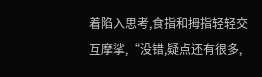着陷入思考,食指和拇指轻轻交互摩挲,“没错,疑点还有很多,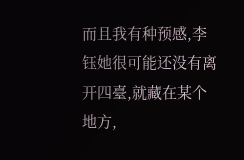而且我有种预感,李钰她很可能还没有离开四臺,就藏在某个地方,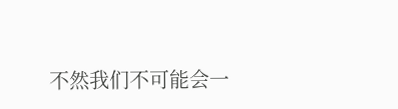不然我们不可能会一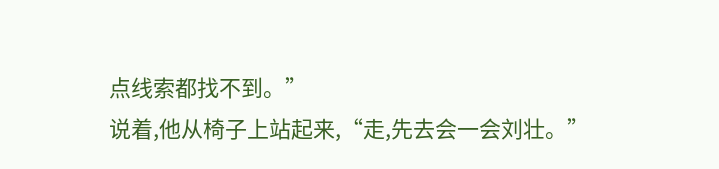点线索都找不到。”
说着,他从椅子上站起来,“走,先去会一会刘壮。”